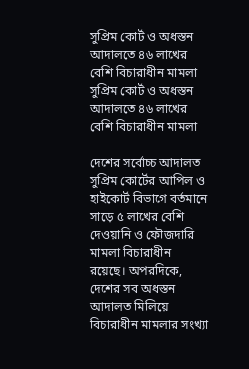সুপ্রিম কোর্ট ও অধস্তন আদালতে ৪৬ লাখের বেশি বিচারাধীন মামলা
সুপ্রিম কোর্ট ও অধস্তন আদালতে ৪৬ লাখের বেশি বিচারাধীন মামলা

দেশের সর্বোচ্চ আদালত সুপ্রিম কোর্টের আপিল ও হাইকোর্ট বিভাগে বর্তমানে সাড়ে ৫ লাখের বেশি দেওয়ানি ও ফৌজদারি মামলা বিচারাধীন রয়েছে। অপরদিকে, দেশের সব অধস্তন আদালত মিলিয়ে বিচারাধীন মামলার সংখ্যা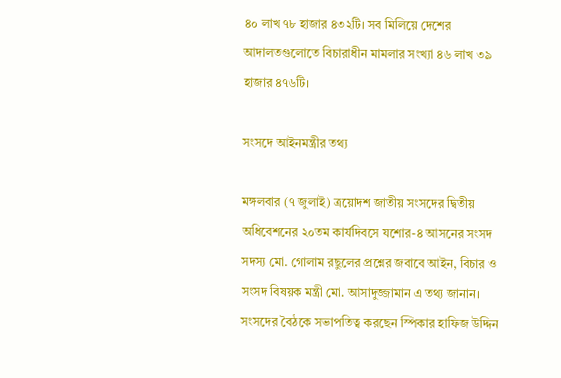৪০ লাখ ৭৮ হাজার ৪৩২টি। সব মিলিয়ে দেশের আদালতগুলোতে বিচারাধীন মামলার সংখ্যা ৪৬ লাখ ৩৯ হাজার ৪৭৬টি।

সংসদে আইনমন্ত্রীর তথ্য

মঙ্গলবার (৭ জুলাই) ত্রয়োদশ জাতীয় সংসদের দ্বিতীয় অধিবেশনের ২০তম কার্যদিবসে যশোর-৪ আসনের সংসদ সদস্য মো. গোলাম রছুলের প্রশ্নের জবাবে আইন, বিচার ও সংসদ বিষয়ক মন্ত্রী মো. আসাদুজ্জামান এ তথ্য জানান। সংসদের বৈঠকে সভাপতিত্ব করছেন স্পিকার হাফিজ উদ্দিন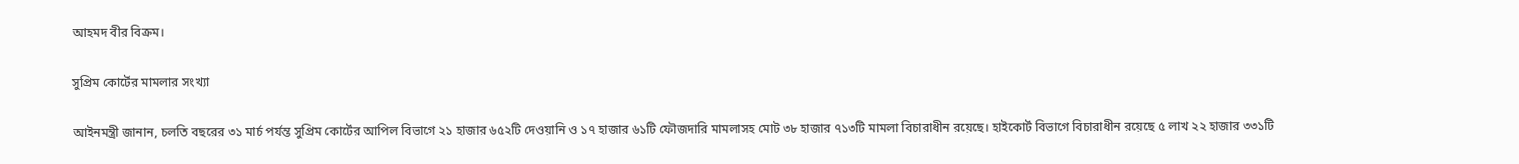আহমদ বীর বিক্রম।

সুপ্রিম কোর্টের মামলার সংখ্যা

আইনমন্ত্রী জানান, চলতি বছরের ৩১ মার্চ পর্যন্ত সুপ্রিম কোর্টের আপিল বিভাগে ২১ হাজার ৬৫২টি দেওয়ানি ও ১৭ হাজার ৬১টি ফৌজদারি মামলাসহ মোট ৩৮ হাজার ৭১৩টি মামলা বিচারাধীন রয়েছে। হাইকোর্ট বিভাগে বিচারাধীন রয়েছে ৫ লাখ ২২ হাজার ৩৩১টি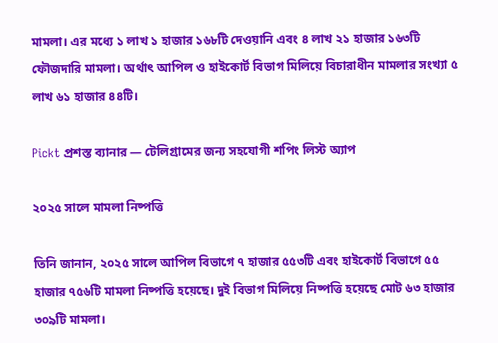মামলা। এর মধ্যে ১ লাখ ১ হাজার ১৬৮টি দেওয়ানি এবং ৪ লাখ ২১ হাজার ১৬৩টি ফৌজদারি মামলা। অর্থাৎ আপিল ও হাইকোর্ট বিভাগ মিলিয়ে বিচারাধীন মামলার সংখ্যা ৫ লাখ ৬১ হাজার ৪৪টি।

Pickt প্রশস্ত ব্যানার — টেলিগ্রামের জন্য সহযোগী শপিং লিস্ট অ্যাপ

২০২৫ সালে মামলা নিষ্পত্তি

তিনি জানান, ২০২৫ সালে আপিল বিভাগে ৭ হাজার ৫৫৩টি এবং হাইকোর্ট বিভাগে ৫৫ হাজার ৭৫৬টি মামলা নিষ্পত্তি হয়েছে। দুই বিভাগ মিলিয়ে নিষ্পত্তি হয়েছে মোট ৬৩ হাজার ৩০৯টি মামলা।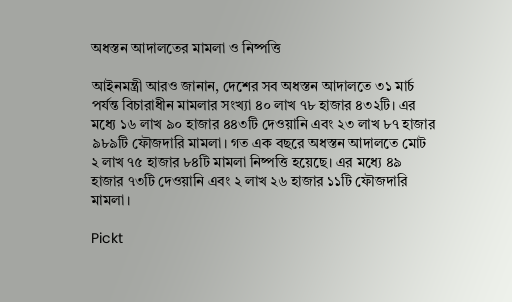অধস্তন আদালতের মামলা ও নিষ্পত্তি

আইনমন্ত্রী আরও জানান, দেশের সব অধস্তন আদালতে ৩১ মার্চ পর্যন্ত বিচারাধীন মামলার সংখ্যা ৪০ লাখ ৭৮ হাজার ৪৩২টি। এর মধ্যে ১৬ লাখ ৯০ হাজার ৪৪৩টি দেওয়ানি এবং ২৩ লাখ ৮৭ হাজার ৯৮৯টি ফৌজদারি মামলা। গত এক বছরে অধস্তন আদালতে মোট ২ লাখ ৭৫ হাজার ৮৪টি মামলা নিষ্পত্তি হয়েছে। এর মধ্যে ৪৯ হাজার ৭৩টি দেওয়ানি এবং ২ লাখ ২৬ হাজার ১১টি ফৌজদারি মামলা।

Pickt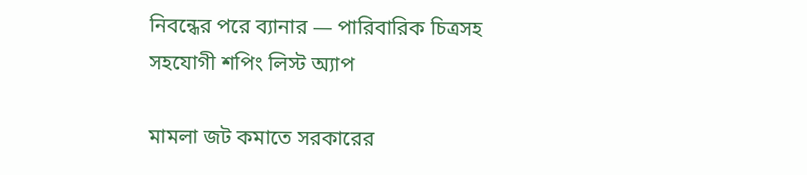নিবন্ধের পরে ব্যানার — পারিবারিক চিত্রসহ সহযোগী শপিং লিস্ট অ্যাপ

মামলা জট কমাতে সরকারের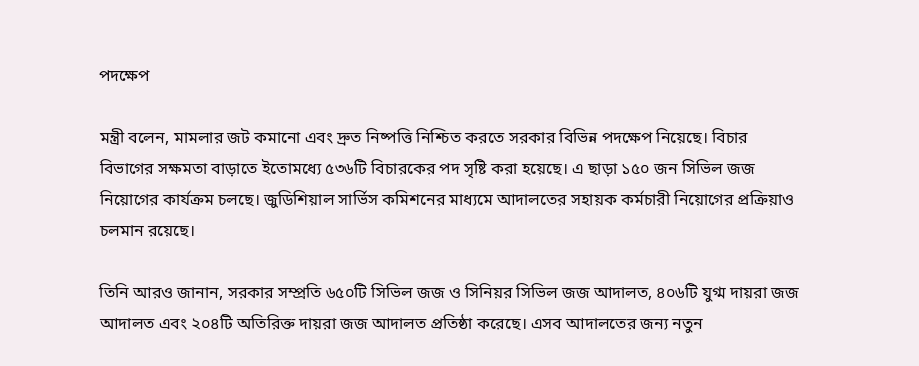পদক্ষেপ

মন্ত্রী বলেন, মামলার জট কমানো এবং দ্রুত নিষ্পত্তি নিশ্চিত করতে সরকার বিভিন্ন পদক্ষেপ নিয়েছে। বিচার বিভাগের সক্ষমতা বাড়াতে ইতোমধ্যে ৫৩৬টি বিচারকের পদ সৃষ্টি করা হয়েছে। এ ছাড়া ১৫০ জন সিভিল জজ নিয়োগের কার্যক্রম চলছে। জুডিশিয়াল সার্ভিস কমিশনের মাধ্যমে আদালতের সহায়ক কর্মচারী নিয়োগের প্রক্রিয়াও চলমান রয়েছে।

তিনি আরও জানান, সরকার সম্প্রতি ৬৫০টি সিভিল জজ ও সিনিয়র সিভিল জজ আদালত, ৪০৬টি যুগ্ম দায়রা জজ আদালত এবং ২০৪টি অতিরিক্ত দায়রা জজ আদালত প্রতিষ্ঠা করেছে। এসব আদালতের জন্য নতুন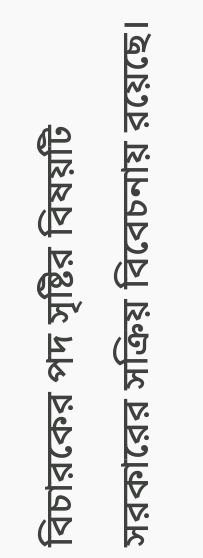বিচারকের পদ সৃষ্টির বিষয়টি সরকারের সক্রিয় বিবেচনায় রয়েছে।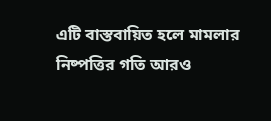এটি বাস্তবায়িত হলে মামলার নিষ্পত্তির গতি আরও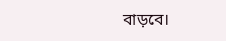বাড়বে।